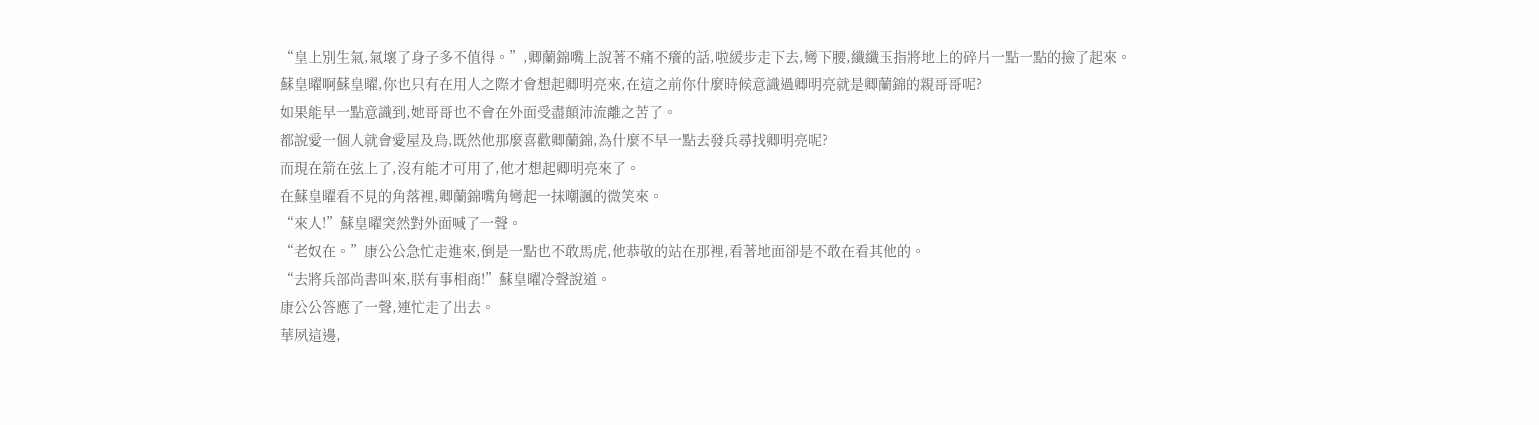“皇上別生氣,氣壞了身子多不值得。”,卿蘭錦嘴上說著不痛不癢的話,啦緩步走下去,彎下腰,纖纖玉指將地上的碎片一點一點的撿了起來。
蘇皇曜啊蘇皇曜,你也只有在用人之際才會想起卿明亮來,在這之前你什麼時候意識過卿明亮就是卿蘭錦的親哥哥呢?
如果能早一點意識到,她哥哥也不會在外面受盡顛沛流離之苦了。
都說愛一個人就會愛屋及烏,既然他那麼喜歡卿蘭錦,為什麼不早一點去發兵尋找卿明亮呢?
而現在箭在弦上了,沒有能才可用了,他才想起卿明亮來了。
在蘇皇曜看不見的角落裡,卿蘭錦嘴角彎起一抹嘲諷的微笑來。
“來人!”蘇皇曜突然對外面喊了一聲。
“老奴在。”康公公急忙走進來,倒是一點也不敢馬虎,他恭敬的站在那裡,看著地面卻是不敢在看其他的。
“去將兵部尚書叫來,朕有事相商!”蘇皇曜冷聲說道。
康公公答應了一聲,連忙走了出去。
華夙這邊,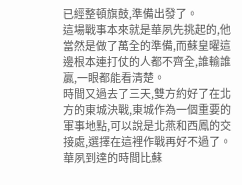已經整頓旗鼓,準備出發了。
這場戰事本來就是華夙先挑起的,他當然是做了萬全的準備,而蘇皇曜這邊根本連打仗的人都不齊全,誰輸誰贏,一眼都能看清楚。
時間又過去了三天,雙方約好了在北方的東城決戰,東城作為一個重要的軍事地點,可以說是北燕和西鳳的交接處,選擇在這裡作戰再好不過了。
華夙到達的時間比蘇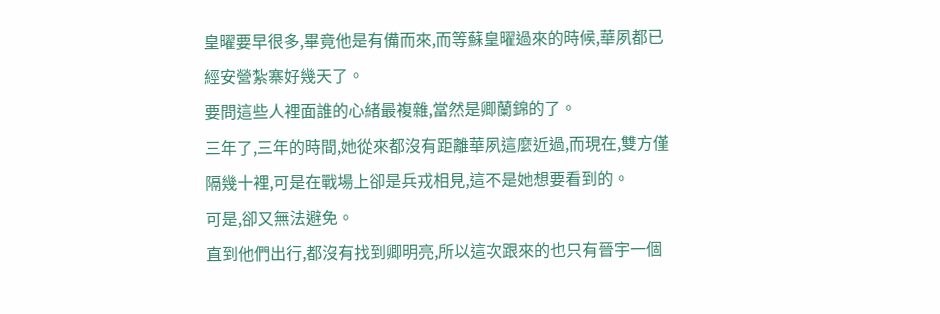皇曜要早很多,畢竟他是有備而來,而等蘇皇曜過來的時候,華夙都已經安營紮寨好幾天了。
要問這些人裡面誰的心緒最複雜,當然是卿蘭錦的了。
三年了,三年的時間,她從來都沒有距離華夙這麼近過,而現在,雙方僅隔幾十裡,可是在戰場上卻是兵戎相見,這不是她想要看到的。
可是,卻又無法避免。
直到他們出行,都沒有找到卿明亮,所以這次跟來的也只有晉宇一個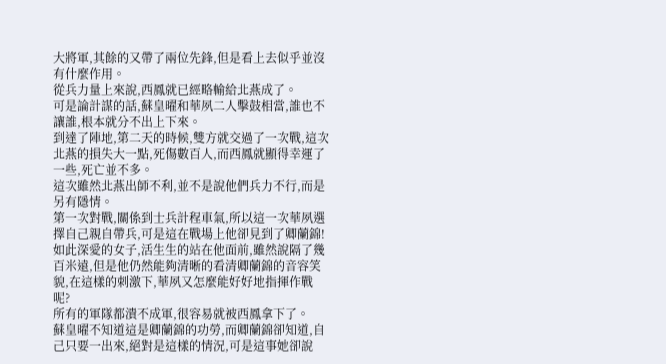大將軍,其餘的又帶了兩位先鋒,但是看上去似乎並沒有什麼作用。
從兵力量上來說,西鳳就已經略輸給北燕成了。
可是論計謀的話,蘇皇曜和華夙二人擊鼓相當,誰也不讓誰,根本就分不出上下來。
到達了陣地,第二天的時候,雙方就交過了一次戰,這次北燕的損失大一點,死傷數百人,而西鳳就顯得幸運了一些,死亡並不多。
這次雖然北燕出師不利,並不是說他們兵力不行,而是另有隱情。
第一次對戰,關係到士兵計程車氣,所以這一次華夙選擇自己親自帶兵,可是這在戰場上他卻見到了卿蘭錦!
如此深愛的女子,活生生的站在他面前,雖然說隔了幾百米遠,但是他仍然能夠清晰的看清卿蘭錦的音容笑貌,在這樣的刺激下,華夙又怎麼能好好地指揮作戰呢?
所有的軍隊都潰不成軍,很容易就被西鳳拿下了。
蘇皇曜不知道這是卿蘭錦的功勞,而卿蘭錦卻知道,自己只要一出來,絕對是這樣的情況,可是這事她卻說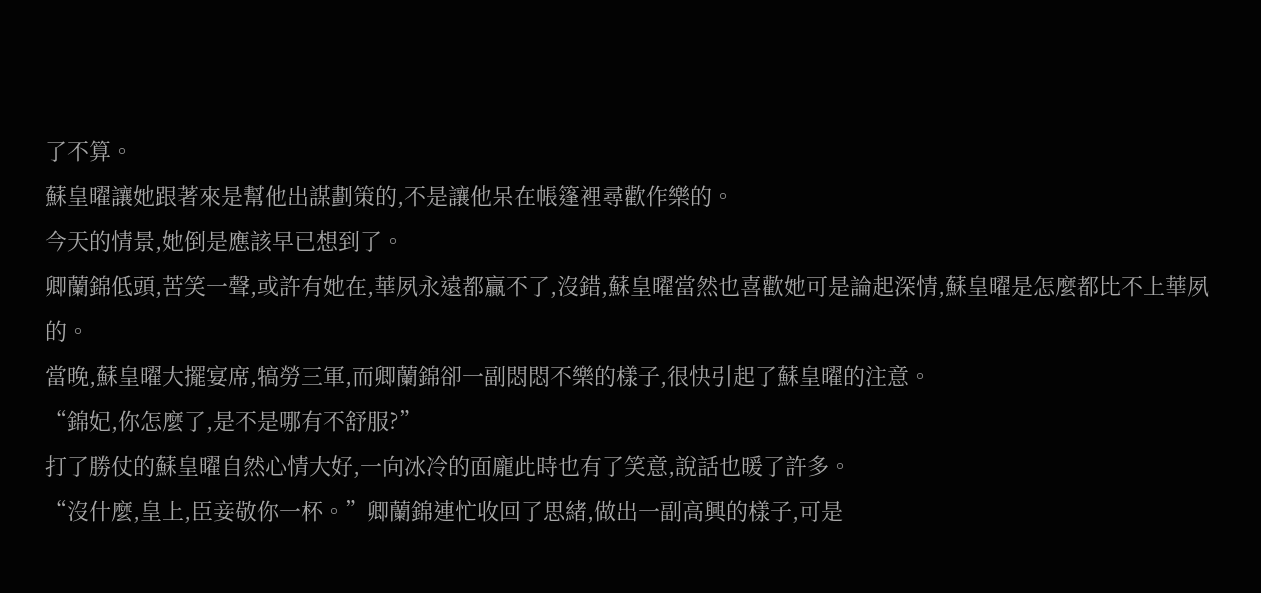了不算。
蘇皇曜讓她跟著來是幫他出謀劃策的,不是讓他呆在帳篷裡尋歡作樂的。
今天的情景,她倒是應該早已想到了。
卿蘭錦低頭,苦笑一聲,或許有她在,華夙永遠都贏不了,沒錯,蘇皇曜當然也喜歡她可是論起深情,蘇皇曜是怎麼都比不上華夙的。
當晚,蘇皇曜大擺宴席,犒勞三軍,而卿蘭錦卻一副悶悶不樂的樣子,很快引起了蘇皇曜的注意。
“錦妃,你怎麼了,是不是哪有不舒服?”
打了勝仗的蘇皇曜自然心情大好,一向冰冷的面龐此時也有了笑意,說話也暖了許多。
“沒什麼,皇上,臣妾敬你一杯。”卿蘭錦連忙收回了思緒,做出一副高興的樣子,可是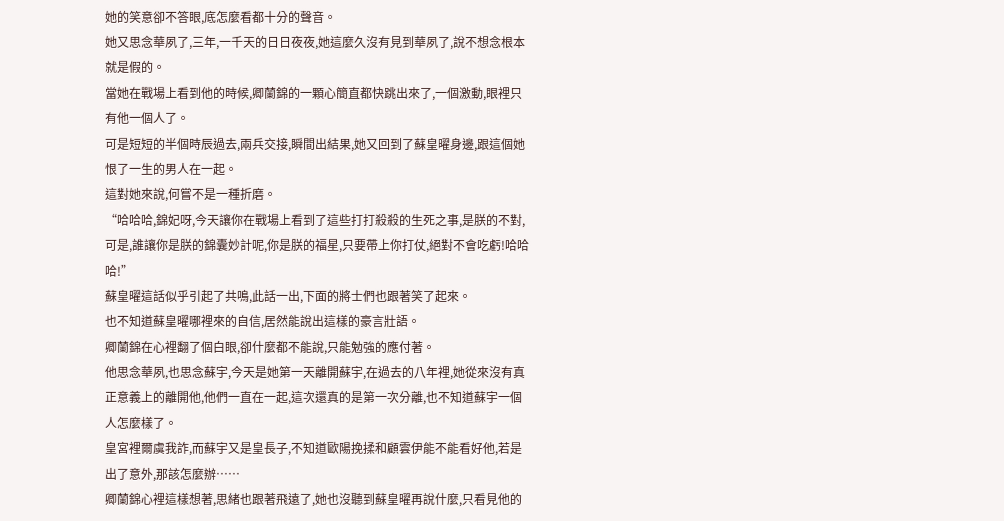她的笑意卻不答眼,底怎麼看都十分的聲音。
她又思念華夙了,三年,一千天的日日夜夜,她這麼久沒有見到華夙了,說不想念根本就是假的。
當她在戰場上看到他的時候,卿蘭錦的一顆心簡直都快跳出來了,一個激動,眼裡只有他一個人了。
可是短短的半個時辰過去,兩兵交接,瞬間出結果,她又回到了蘇皇曜身邊,跟這個她恨了一生的男人在一起。
這對她來說,何嘗不是一種折磨。
“哈哈哈,錦妃呀,今天讓你在戰場上看到了這些打打殺殺的生死之事,是朕的不對,可是,誰讓你是朕的錦囊妙計呢,你是朕的福星,只要帶上你打仗,絕對不會吃虧!哈哈哈!”
蘇皇曜這話似乎引起了共鳴,此話一出,下面的將士們也跟著笑了起來。
也不知道蘇皇曜哪裡來的自信,居然能說出這樣的豪言壯語。
卿蘭錦在心裡翻了個白眼,卻什麼都不能說,只能勉強的應付著。
他思念華夙,也思念蘇宇,今天是她第一天離開蘇宇,在過去的八年裡,她從來沒有真正意義上的離開他,他們一直在一起,這次還真的是第一次分離,也不知道蘇宇一個人怎麼樣了。
皇宮裡爾虞我詐,而蘇宇又是皇長子,不知道歐陽挽揉和顧雲伊能不能看好他,若是出了意外,那該怎麼辦……
卿蘭錦心裡這樣想著,思緒也跟著飛遠了,她也沒聽到蘇皇曜再說什麼,只看見他的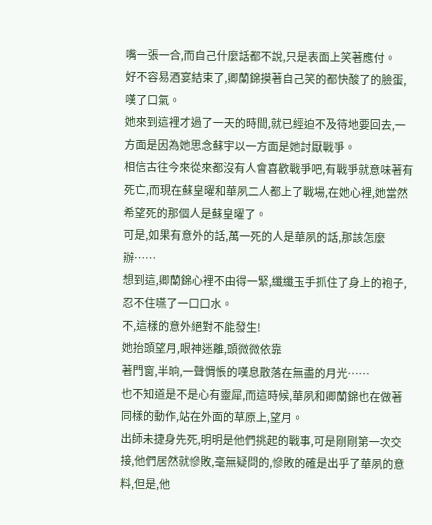嘴一張一合,而自己什麼話都不說,只是表面上笑著應付。
好不容易酒宴結束了,卿蘭錦摸著自己笑的都快酸了的臉蛋,嘆了口氣。
她來到這裡才過了一天的時間,就已經迫不及待地要回去,一方面是因為她思念蘇宇以一方面是她討厭戰爭。
相信古往今來從來都沒有人會喜歡戰爭吧,有戰爭就意味著有死亡,而現在蘇皇曜和華夙二人都上了戰場,在她心裡,她當然希望死的那個人是蘇皇曜了。
可是,如果有意外的話,萬一死的人是華夙的話,那該怎麼辦……
想到這,卿蘭錦心裡不由得一緊,纖纖玉手抓住了身上的袍子,忍不住嚥了一口口水。
不,這樣的意外絕對不能發生!
她抬頭望月,眼神迷離,頭微微依靠
著門窗,半晌,一聲惆悵的嘆息散落在無盡的月光……
也不知道是不是心有靈犀,而這時候,華夙和卿蘭錦也在做著同樣的動作,站在外面的草原上,望月。
出師未捷身先死,明明是他們挑起的戰事,可是剛剛第一次交接,他們居然就慘敗,毫無疑問的,慘敗的確是出乎了華夙的意料,但是,他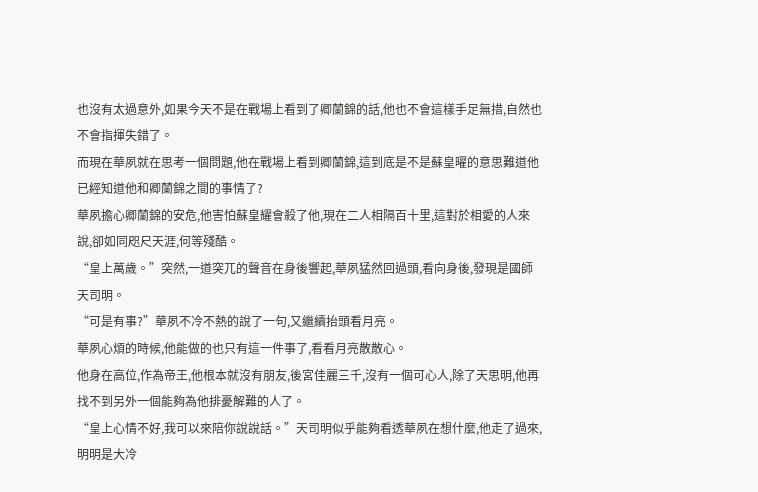也沒有太過意外,如果今天不是在戰場上看到了卿蘭錦的話,他也不會這樣手足無措,自然也不會指揮失錯了。
而現在華夙就在思考一個問題,他在戰場上看到卿蘭錦,這到底是不是蘇皇曜的意思難道他已經知道他和卿蘭錦之間的事情了?
華夙擔心卿蘭錦的安危,他害怕蘇皇耀會殺了他,現在二人相隔百十里,這對於相愛的人來說,卻如同咫尺天涯,何等殘酷。
“皇上萬歲。”突然,一道突兀的聲音在身後響起,華夙猛然回過頭,看向身後,發現是國師天司明。
“可是有事?”華夙不冷不熱的說了一句,又繼續抬頭看月亮。
華夙心煩的時候,他能做的也只有這一件事了,看看月亮散散心。
他身在高位,作為帝王,他根本就沒有朋友,後宮佳麗三千,沒有一個可心人,除了天思明,他再找不到另外一個能夠為他排憂解難的人了。
“皇上心情不好,我可以來陪你說說話。”天司明似乎能夠看透華夙在想什麼,他走了過來,明明是大冷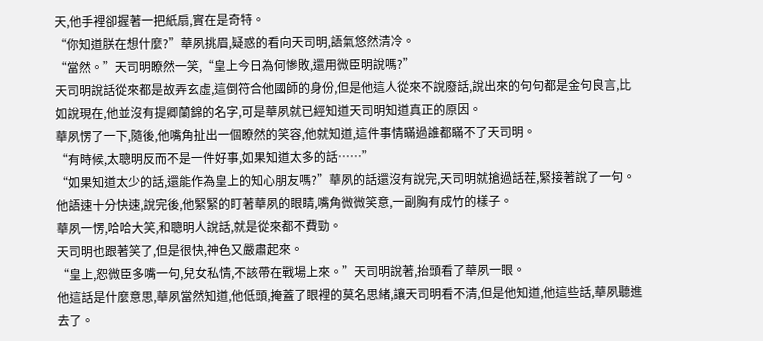天,他手裡卻握著一把紙扇,實在是奇特。
“你知道朕在想什麼?”華夙挑眉,疑惑的看向天司明,語氣悠然清冷。
“當然。”天司明瞭然一笑,“皇上今日為何慘敗,還用微臣明說嗎?”
天司明說話從來都是故弄玄虛,這倒符合他國師的身份,但是他這人從來不說廢話,說出來的句句都是金句良言,比如說現在,他並沒有提卿蘭錦的名字,可是華夙就已經知道天司明知道真正的原因。
華夙愣了一下,隨後,他嘴角扯出一個瞭然的笑容,他就知道,這件事情瞞過誰都瞞不了天司明。
“有時候,太聰明反而不是一件好事,如果知道太多的話……”
“如果知道太少的話,還能作為皇上的知心朋友嗎?”華夙的話還沒有說完,天司明就搶過話茬,緊接著說了一句。
他語速十分快速,說完後,他緊緊的盯著華夙的眼睛,嘴角微微笑意,一副胸有成竹的樣子。
華夙一愣,哈哈大笑,和聰明人說話,就是從來都不費勁。
天司明也跟著笑了,但是很快,神色又嚴肅起來。
“皇上,恕微臣多嘴一句,兒女私情,不該帶在戰場上來。”天司明說著,抬頭看了華夙一眼。
他這話是什麼意思,華夙當然知道,他低頭,掩蓋了眼裡的莫名思緒,讓天司明看不清,但是他知道,他這些話,華夙聽進去了。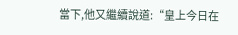當下,他又繼續說道:“皇上今日在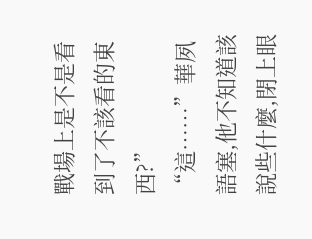戰場上是不是看到了不該看的東西?”
“這……”華夙語塞,他不知道該說些什麼,閉上眼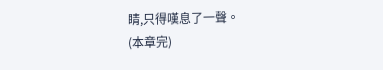睛,只得嘆息了一聲。
(本章完)